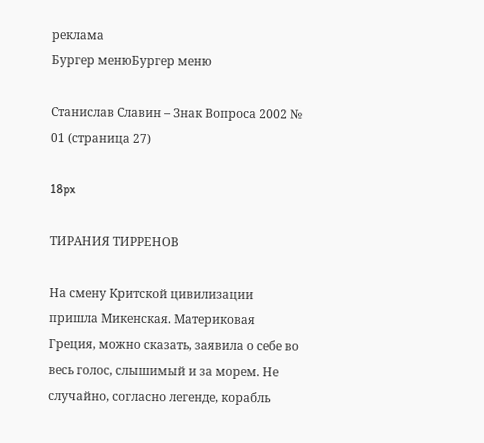реклама
Бургер менюБургер меню

Станислав Славин – Знак Вопроса 2002 № 01 (страница 27)

18px

ТИРАНИЯ ТИРРЕНОВ

На смену Критской цивилизации пришла Микенская. Материковая Греция, можно сказать, заявила о себе во весь голос, слышимый и за морем. Не случайно, согласно легенде, корабль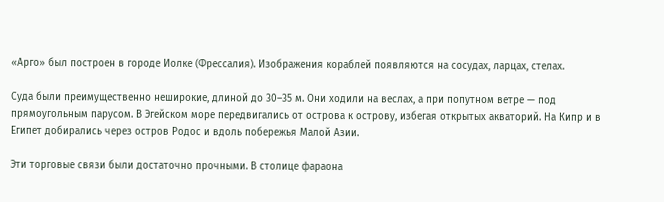«Арго» был построен в городе Иолке (Фрессалия). Изображения кораблей появляются на сосудах, ларцах, стелах.

Суда были преимущественно неширокие, длиной до 30–35 м. Они ходили на веслах, а при попутном ветре — под прямоугольным парусом. В Эгейском море передвигались от острова к острову, избегая открытых акваторий. На Кипр и в Египет добирались через остров Родос и вдоль побережья Малой Азии.

Эти торговые связи были достаточно прочными. В столице фараона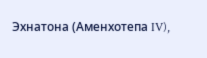Эхнатона (Аменхотепа IV),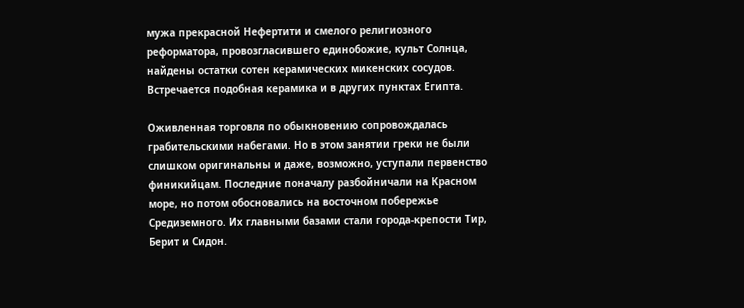мужа прекрасной Нефертити и смелого религиозного реформатора, провозгласившего единобожие, культ Солнца, найдены остатки сотен керамических микенских сосудов. Встречается подобная керамика и в других пунктах Египта.

Оживленная торговля по обыкновению сопровождалась грабительскими набегами. Но в этом занятии греки не были слишком оригинальны и даже, возможно, уступали первенство финикийцам. Последние поначалу разбойничали на Красном море, но потом обосновались на восточном побережье Средиземного. Их главными базами стали города-крепости Тир, Берит и Сидон.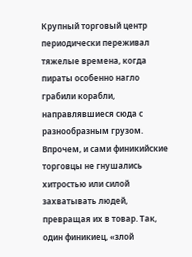Крупный торговый центр периодически переживал тяжелые времена, когда пираты особенно нагло грабили корабли, направлявшиеся сюда с разнообразным грузом. Впрочем, и сами финикийские торговцы не гнушались хитростью или силой захватывать людей, превращая их в товар. Так, один финикиец, «злой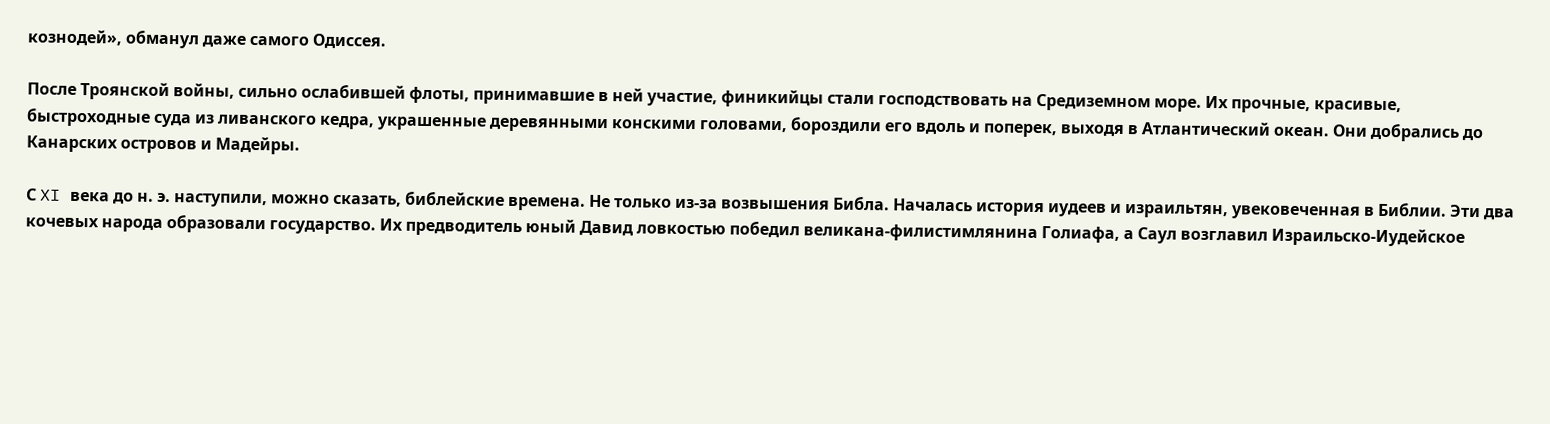кознодей», обманул даже самого Одиссея.

После Троянской войны, сильно ослабившей флоты, принимавшие в ней участие, финикийцы стали господствовать на Средиземном море. Их прочные, красивые, быстроходные суда из ливанского кедра, украшенные деревянными конскими головами, бороздили его вдоль и поперек, выходя в Атлантический океан. Они добрались до Канарских островов и Мадейры.

С XI века до н. э. наступили, можно сказать, библейские времена. Не только из-за возвышения Библа. Началась история иудеев и израильтян, увековеченная в Библии. Эти два кочевых народа образовали государство. Их предводитель юный Давид ловкостью победил великана-филистимлянина Голиафа, а Саул возглавил Израильско-Иудейское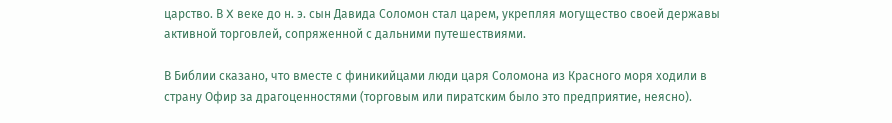царство. В X веке до н. э. сын Давида Соломон стал царем, укрепляя могущество своей державы активной торговлей, сопряженной с дальними путешествиями.

В Библии сказано, что вместе с финикийцами люди царя Соломона из Красного моря ходили в страну Офир за драгоценностями (торговым или пиратским было это предприятие, неясно).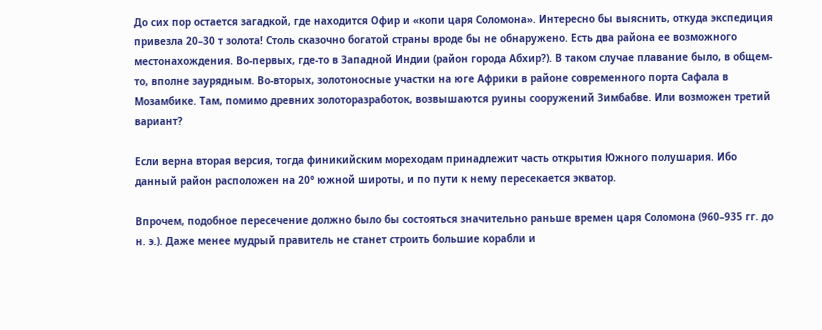До сих пор остается загадкой, где находится Офир и «копи царя Соломона». Интересно бы выяснить, откуда экспедиция привезла 20–30 т золота! Столь сказочно богатой страны вроде бы не обнаружено. Есть два района ее возможного местонахождения. Во-первых, где-то в Западной Индии (район города Абхир?). В таком случае плавание было, в общем-то, вполне заурядным. Во-вторых, золотоносные участки на юге Африки в районе современного порта Сафала в Мозамбике. Там, помимо древних золоторазработок, возвышаются руины сооружений Зимбабве. Или возможен третий вариант?

Если верна вторая версия, тогда финикийским мореходам принадлежит часть открытия Южного полушария. Ибо данный район расположен на 20° южной широты, и по пути к нему пересекается экватор.

Впрочем, подобное пересечение должно было бы состояться значительно раньше времен царя Соломона (960–935 гг. до н. э.). Даже менее мудрый правитель не станет строить большие корабли и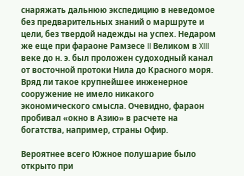снаряжать дальнюю экспедицию в неведомое без предварительных знаний о маршруте и цели, без твердой надежды на успех. Недаром же еще при фараоне Рамзесе II Великом в XIII веке до н. э. был проложен судоходный канал от восточной протоки Нила до Красного моря. Вряд ли такое крупнейшее инженерное сооружение не имело никакого экономического смысла. Очевидно, фараон пробивал «окно в Азию» в расчете на богатства, например, страны Офир.

Вероятнее всего Южное полушарие было открыто при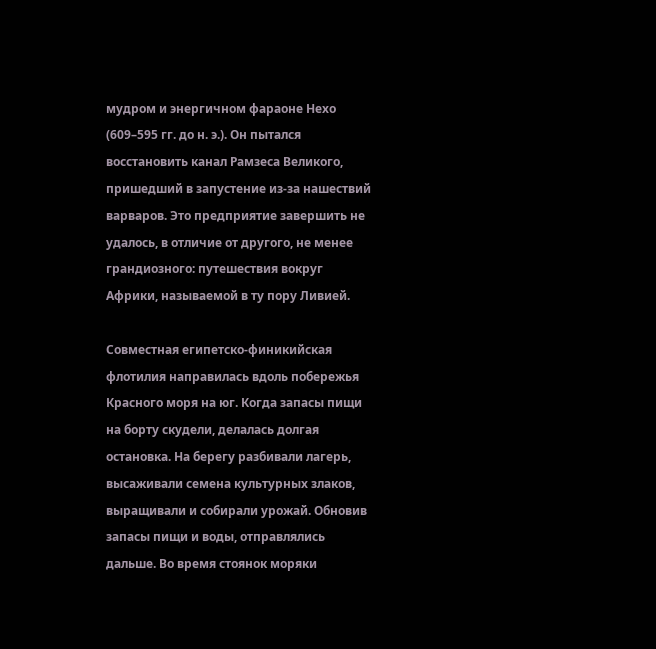мудром и энергичном фараоне Нехо (609–595 гг. до н. э.). Он пытался восстановить канал Рамзеса Великого, пришедший в запустение из-за нашествий варваров. Это предприятие завершить не удалось, в отличие от другого, не менее грандиозного: путешествия вокруг Африки, называемой в ту пору Ливией.

Совместная египетско-финикийская флотилия направилась вдоль побережья Красного моря на юг. Когда запасы пищи на борту скудели, делалась долгая остановка. На берегу разбивали лагерь, высаживали семена культурных злаков, выращивали и собирали урожай. Обновив запасы пищи и воды, отправлялись дальше. Во время стоянок моряки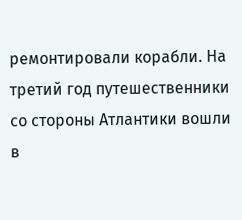ремонтировали корабли. На третий год путешественники со стороны Атлантики вошли в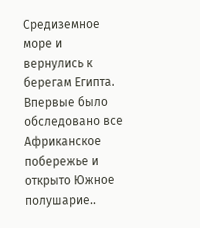Средиземное море и вернулись к берегам Египта. Впервые было обследовано все Африканское побережье и открыто Южное полушарие..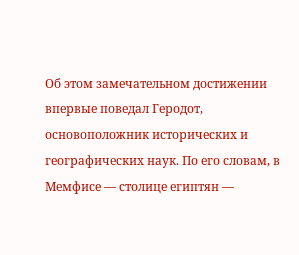Об этом замечательном достижении впервые поведал Геродот, основоположник исторических и географических наук. По его словам, в Мемфисе — столице египтян —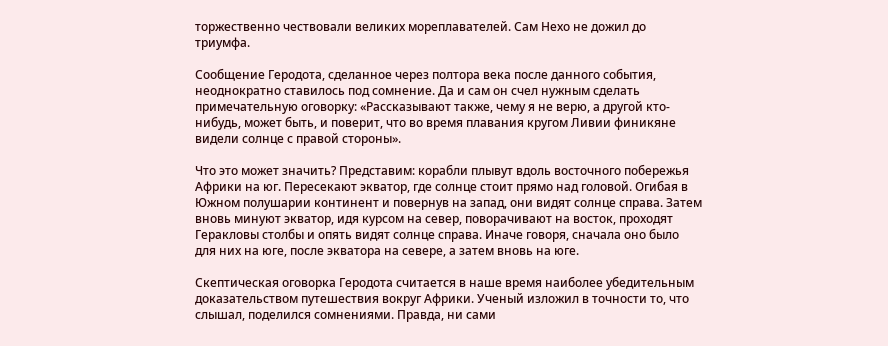торжественно чествовали великих мореплавателей. Сам Нехо не дожил до триумфа.

Сообщение Геродота, сделанное через полтора века после данного события, неоднократно ставилось под сомнение. Да и сам он счел нужным сделать примечательную оговорку: «Рассказывают также, чему я не верю, а другой кто-нибудь, может быть, и поверит, что во время плавания кругом Ливии финикяне видели солнце с правой стороны».

Что это может значить? Представим: корабли плывут вдоль восточного побережья Африки на юг. Пересекают экватор, где солнце стоит прямо над головой. Огибая в Южном полушарии континент и повернув на запад, они видят солнце справа. Затем вновь минуют экватор, идя курсом на север, поворачивают на восток, проходят Геракловы столбы и опять видят солнце справа. Иначе говоря, сначала оно было для них на юге, после экватора на севере, а затем вновь на юге.

Скептическая оговорка Геродота считается в наше время наиболее убедительным доказательством путешествия вокруг Африки. Ученый изложил в точности то, что слышал, поделился сомнениями. Правда, ни сами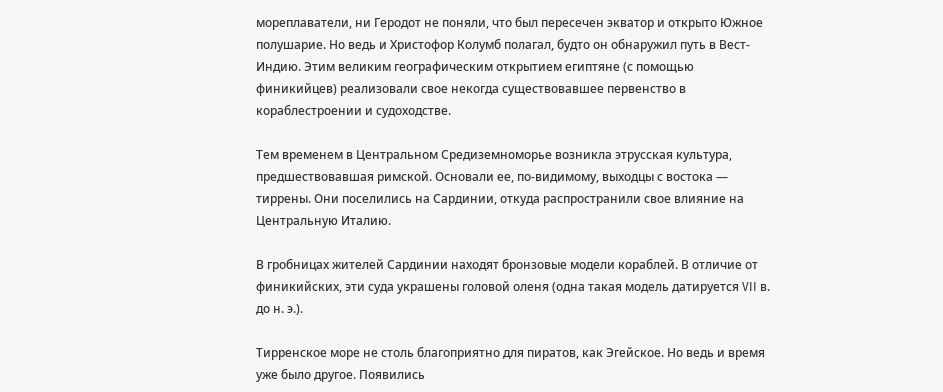мореплаватели, ни Геродот не поняли, что был пересечен экватор и открыто Южное полушарие. Но ведь и Христофор Колумб полагал, будто он обнаружил путь в Вест-Индию. Этим великим географическим открытием египтяне (с помощью финикийцев) реализовали свое некогда существовавшее первенство в кораблестроении и судоходстве.

Тем временем в Центральном Средиземноморье возникла этрусская культура, предшествовавшая римской. Основали ее, по-видимому, выходцы с востока — тиррены. Они поселились на Сардинии, откуда распространили свое влияние на Центральную Италию.

В гробницах жителей Сардинии находят бронзовые модели кораблей. В отличие от финикийских, эти суда украшены головой оленя (одна такая модель датируется VII в. до н. э.).

Тирренское море не столь благоприятно для пиратов, как Эгейское. Но ведь и время уже было другое. Появились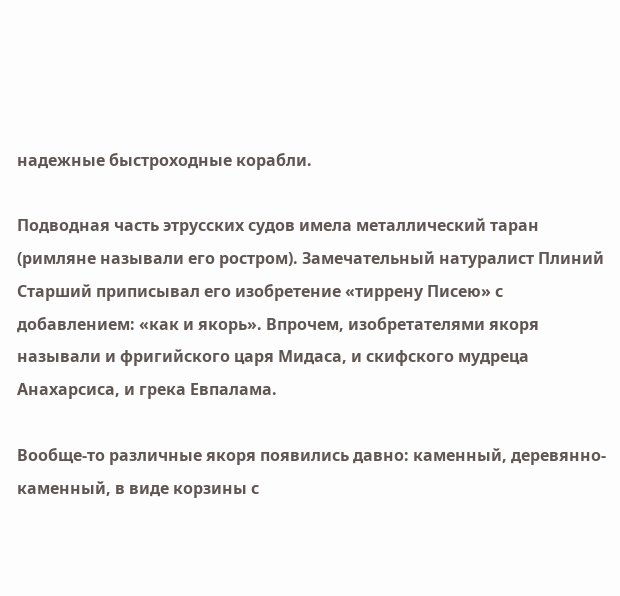надежные быстроходные корабли.

Подводная часть этрусских судов имела металлический таран (римляне называли его ростром). Замечательный натуралист Плиний Старший приписывал его изобретение «тиррену Писею» с добавлением: «как и якорь». Впрочем, изобретателями якоря называли и фригийского царя Мидаса, и скифского мудреца Анахарсиса, и грека Евпалама.

Вообще-то различные якоря появились давно: каменный, деревянно-каменный, в виде корзины с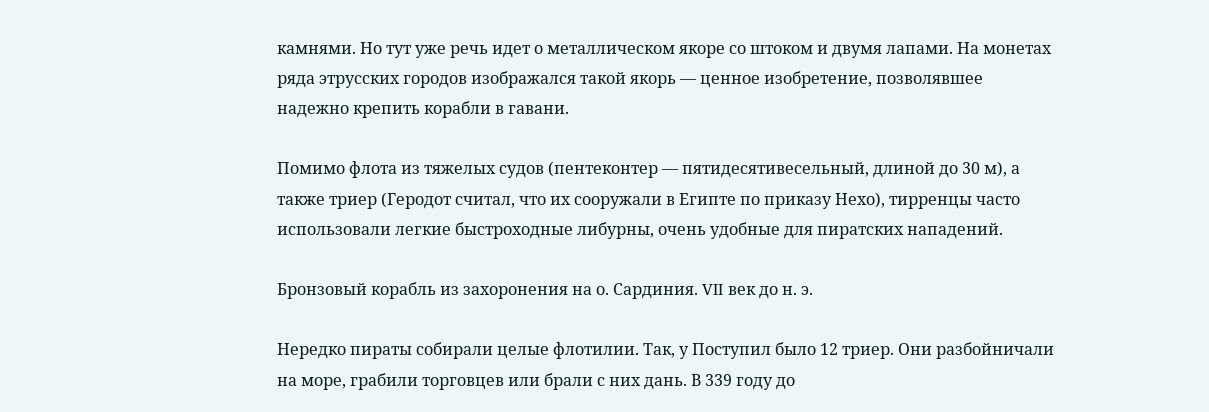камнями. Но тут уже речь идет о металлическом якоре со штоком и двумя лапами. На монетах ряда этрусских городов изображался такой якорь — ценное изобретение, позволявшее надежно крепить корабли в гавани.

Помимо флота из тяжелых судов (пентеконтер — пятидесятивесельный, длиной до 30 м), а также триер (Геродот считал, что их сооружали в Египте по приказу Нехо), тирренцы часто использовали легкие быстроходные либурны, очень удобные для пиратских нападений.

Бронзовый корабль из захоронения на о. Сардиния. VII век до н. э.

Нередко пираты собирали целые флотилии. Так, у Поступил было 12 триер. Они разбойничали на море, грабили торговцев или брали с них дань. В 339 году до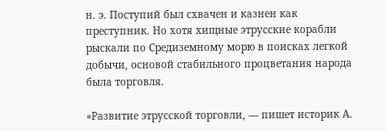н. э. Поступий был схвачен и казнен как преступник. Но хотя хищные этрусские корабли рыскали по Средиземному морю в поисках легкой добычи, основой стабильного процветания народа была торговля.

«Развитие этрусской торговли, — пишет историк А.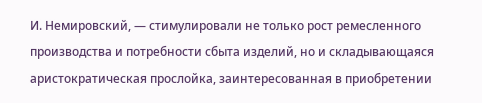И. Немировский, — стимулировали не только рост ремесленного производства и потребности сбыта изделий, но и складывающаяся аристократическая прослойка, заинтересованная в приобретении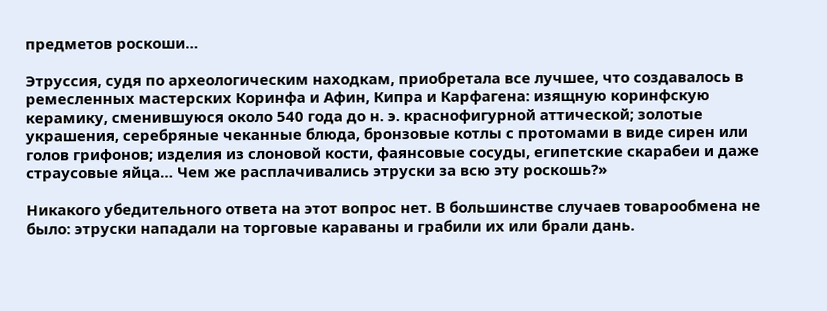предметов роскоши…

Этруссия, судя по археологическим находкам, приобретала все лучшее, что создавалось в ремесленных мастерских Коринфа и Афин, Кипра и Карфагена: изящную коринфскую керамику, сменившуюся около 540 года до н. э. краснофигурной аттической; золотые украшения, серебряные чеканные блюда, бронзовые котлы с протомами в виде сирен или голов грифонов; изделия из слоновой кости, фаянсовые сосуды, египетские скарабеи и даже страусовые яйца… Чем же расплачивались этруски за всю эту роскошь?»

Никакого убедительного ответа на этот вопрос нет. В большинстве случаев товарообмена не было: этруски нападали на торговые караваны и грабили их или брали дань.